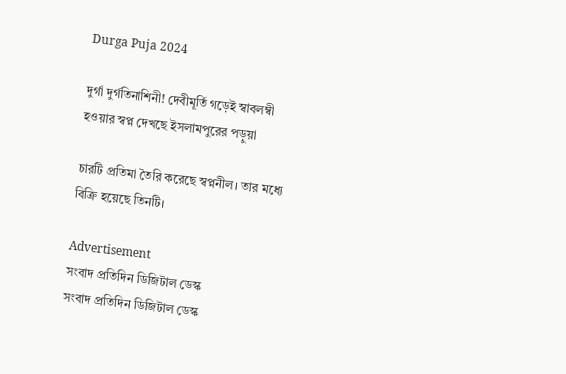Durga Puja 2024

দুর্গা দুর্গতিনাশিনী! দেবীমূর্তি গড়েই স্বাবলম্বী হওয়ার স্বপ্ন দেখছে ইসলামপুরের পড়ুয়া

চারটি প্রতিমা তৈরি করেছে স্বপ্ননীল। তার মধ্যে বিক্রি হয়েছে তিনটি।

Advertisement
সংবাদ প্রতিদিন ডিজিটাল ডেস্ক
সংবাদ প্রতিদিন ডিজিটাল ডেস্ক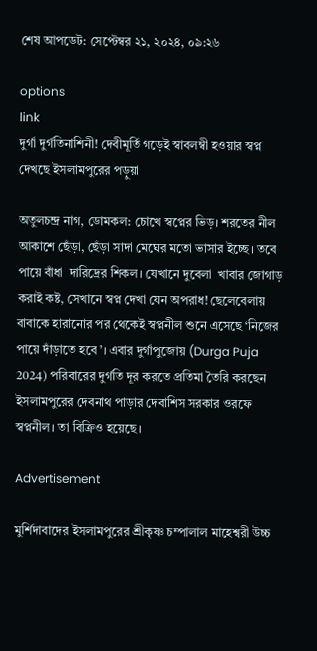শেষ আপডেট: সেপ্টেম্বর ২১, ২০২৪, ০৯:২৬

options
link
দুর্গা দুর্গতিনাশিনী! দেবীমূর্তি গড়েই স্বাবলম্বী হওয়ার স্বপ্ন দেখছে ইসলামপুরের পড়ুয়া

অতুলচন্দ্র নাগ, ডোমকল: চোখে স্বপ্নের ভিড়। শরতের নীল আকাশে ছেঁড়া, ছেঁড়া সাদা মেঘের মতো ভাসার ইচ্ছে। তবে পায়ে বাঁধা  দারিদ্রের শিকল। যেখানে দুবেলা  খাবার জোগাড় করাই কষ্ট, সেখানে স্বপ্ন দেখা যেন অপরাধ! ছেলেবেলায় বাবাকে হারানোর পর থেকেই স্বপ্ননীল শুনে এসেছে ‘নিজের পায়ে দাঁড়াতে হবে’। এবার দুর্গাপুজোয় (Durga Puja 2024) পরিবারের দুর্গতি দূর করতে প্রতিমা তৈরি করছেন ইসলামপুরের দেবনাথ পাড়ার দেবাশিস সরকার ওরফে স্বপ্ননীল। তা বিক্রিও হয়েছে।

Advertisement

মুর্শিদাবাদের ইসলামপুরের শ্রীকৃষ্ণ চম্পালাল মাহেশ্বরী উচ্চ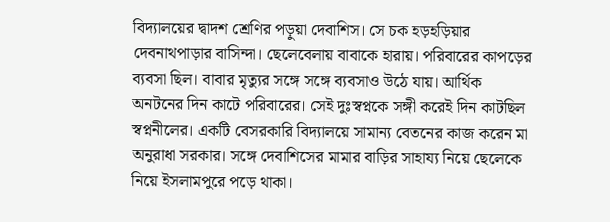বিদ্যালয়ের দ্বাদশ শ্রেণির পড়ুয়া দেবাশিস। সে চক হড়হড়িয়ার দেবনাথপাড়ার বাসিন্দা। ছেলেবেলায় বাবাকে হারায়। পরিবারের কাপড়ের ব্যবসা ছিল। বাবার মৃত্যুর সঙ্গে সঙ্গে ব্যবসাও উঠে যায়। আর্থিক অনটনের দিন কাটে পরিবারের। সেই দুঃস্বপ্নকে সঙ্গী করেই দিন কাটছিল স্বপ্ননীলের। একটি বেসরকারি বিদ্যালয়ে সামান্য বেতনের কাজ করেন মা অনুরাধা সরকার। সঙ্গে দেবাশিসের মামার বাড়ির সাহায্য নিয়ে ছেলেকে নিয়ে ইসলামপুরে পড়ে থাকা।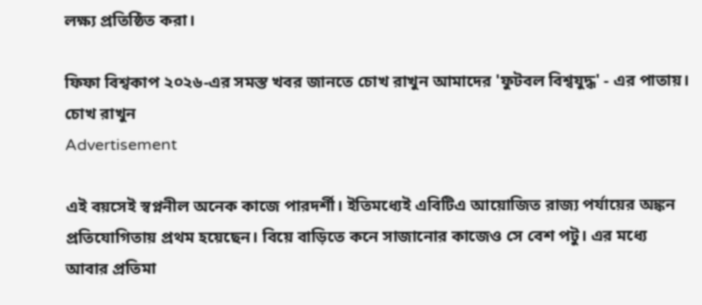লক্ষ্য প্রতিষ্ঠিত করা।

ফিফা বিশ্বকাপ ২০২৬-এর সমস্ত খবর জানতে চোখ রাখুন আমাদের 'ফুটবল বিশ্বযুদ্ধ' - এর পাতায়।
চোখ রাখুন
Advertisement

এই বয়সেই স্বপ্ননীল অনেক কাজে পারদর্শী। ইতিমধ্যেই এবিটিএ আয়োজিত রাজ্য পর্যায়ের অঙ্কন প্রতিযোগিতায় প্রথম হয়েছেন। বিয়ে বাড়িতে কনে সাজানোর কাজেও সে বেশ পটু। এর মধ্যে আবার প্রতিমা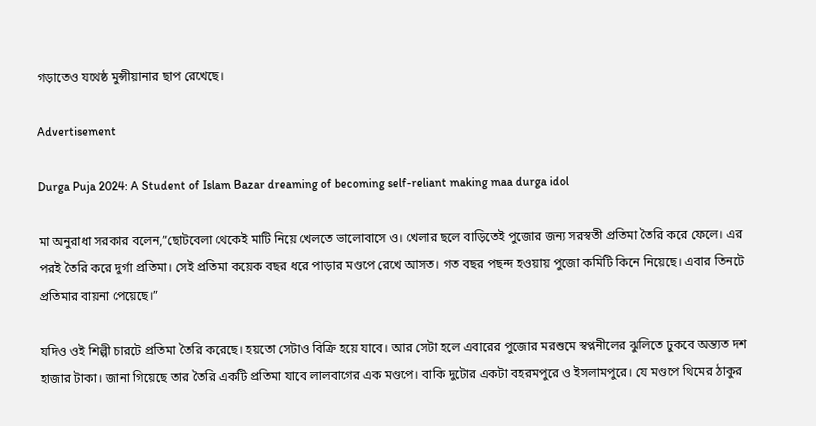গড়াতেও যথেষ্ঠ মুন্সীয়ানার ছাপ রেখেছে।

Advertisement

Durga Puja 2024: A Student of Islam Bazar dreaming of becoming self-reliant making maa durga idol

মা অনুরাধা সরকার বলেন,”ছোটবেলা থেকেই মাটি নিয়ে খেলতে ভালোবাসে ও। খেলার ছলে বাড়িতেই পুজোর জন্য সরস্বতী প্রতিমা তৈরি করে ফেলে। এর পরই তৈরি করে দুর্গা প্রতিমা। সেই প্রতিমা কয়েক বছর ধরে পাড়ার মণ্ডপে রেখে আসত। গত বছর পছন্দ হওয়ায় পুজো কমিটি কিনে নিয়েছে। এবার তিনটে প্রতিমার বায়না পেয়েছে।”

যদিও ওই শিল্পী চারটে প্রতিমা তৈরি করেছে। হয়তো সেটাও বিক্রি হয়ে যাবে। আর সেটা হলে এবারের পুজোর মরশুমে স্বপ্ননীলের ঝুলিতে ঢুকবে অন্ত্যত দশ হাজার টাকা। জানা গিয়েছে তার তৈরি একটি প্রতিমা যাবে লালবাগের এক মণ্ডপে। বাকি দুটোর একটা বহরমপুরে ও ইসলামপুরে। যে মণ্ডপে থিমের ঠাকুর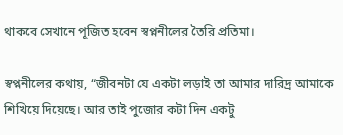থাকবে সেখানে পূজিত হবেন স্বপ্ননীলের তৈরি প্রতিমা।

স্বপ্ননীলের কথায়, “জীবনটা যে একটা লড়াই তা আমার দারিদ্র আমাকে শিখিয়ে দিয়েছে। আর তাই পুজোর কটা দিন একটু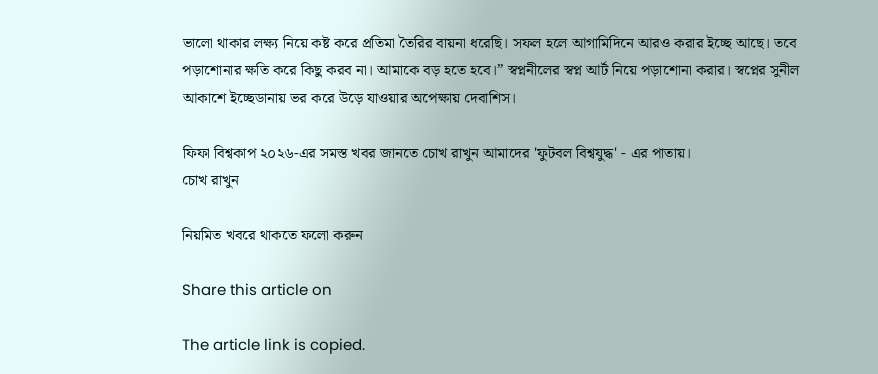ভালো থাকার লক্ষ্য নিয়ে কষ্ট করে প্রতিমা তৈরির বায়না ধরেছি। সফল হলে আগামিদিনে আরও করার ইচ্ছে আছে। তবে পড়াশোনার ক্ষতি করে কিছু করব না। আমাকে বড় হতে হবে।” স্বপ্ননীলের স্বপ্ন আর্ট নিয়ে পড়াশোনা করার। স্বপ্নের সুনীল আকাশে ইচ্ছেডানায় ভর করে উড়ে যাওয়ার অপেক্ষায় দেবাশিস।

ফিফা বিশ্বকাপ ২০২৬-এর সমস্ত খবর জানতে চোখ রাখুন আমাদের 'ফুটবল বিশ্বযুদ্ধ' - এর পাতায়।
চোখ রাখুন

নিয়মিত খবরে থাকতে ফলো করুন

Share this article on

The article link is copied.